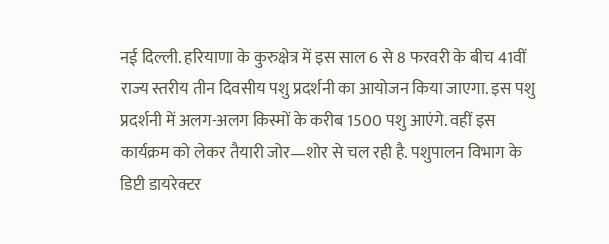नई दिल्ली. हरियाणा के कुरुक्षेत्र में इस साल 6 से 8 फरवरी के बीच 41वीं राज्य स्तरीय तीन दिवसीय पशु प्रदर्शनी का आयोजन किया जाएगा. इस पशु प्रदर्शनी में अलग-अलग किस्मों के करीब 1500 पशु आएंगे. वहीं इस कार्यक्रम को लेकर तैयारी जोर—शोर से चल रही है. पशुपालन विभाग के डिप्टी डायरेक्टर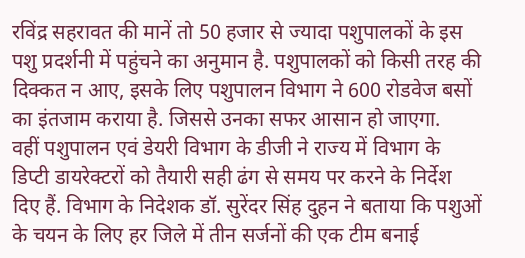रविंद्र सहरावत की मानें तो 50 हजार से ज्यादा पशुपालकों के इस पशु प्रदर्शनी में पहुंचने का अनुमान है. पशुपालकों को किसी तरह की दिक्कत न आए, इसके लिए पशुपालन विभाग ने 600 रोडवेज बसों का इंतजाम कराया है. जिससे उनका सफर आसान हो जाएगा.
वहीं पशुपालन एवं डेयरी विभाग के डीजी ने राज्य में विभाग के डिप्टी डायरेक्टरों को तैयारी सही ढंग से समय पर करने के निर्देश दिए हैं. विभाग के निदेशक डॉ. सुरेंदर सिंह दुहन ने बताया कि पशुओं के चयन के लिए हर जिले में तीन सर्जनों की एक टीम बनाई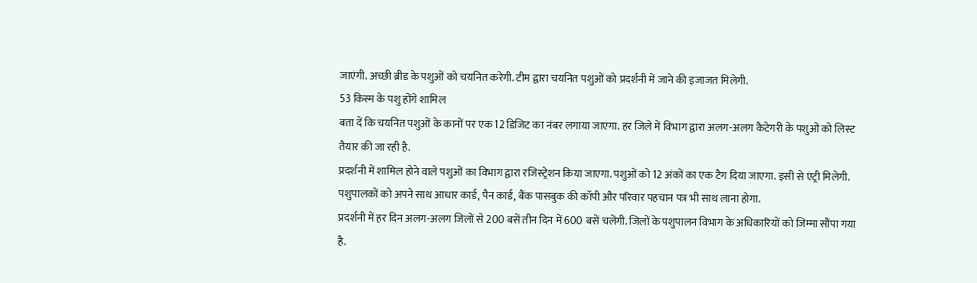जाएंगी. अच्छी ब्रीड के पशुओं को चयनित करेगी. टीम द्वारा चयनित पशुओं को प्रदर्शनी में जाने की इजाजत मिलेगी.
53 किस्म के पशु होंगे शामिल
बता दें कि चयनित पशुओं के कानों पर एक 12 डिजिट का नंबर लगाया जाएगा. हर जिले में विभाग द्वारा अलग-अलग कैटेगरी के पशुओं को लिस्ट तैयार की जा रही है.
प्रदर्शनी में शामिल होने वाले पशुओं का विभाग द्वारा रजिस्ट्रेशन किया जाएगा. पशुओं को 12 अंकों का एक टैग दिया जाएगा. इसी से एंट्री मिलेगी.
पशुपालकों को अपने साथ आधार कार्ड, पैन कार्ड, बैंक पासबुक की कॉपी और परिवार पहचान पत्र भी साथ लाना होगा.
प्रदर्शनी में हर दिन अलग-अलग जिलों से 200 बसें तीन दिन में 600 बसें चलेंगी. जिलों के पशुपालन विभाग के अधिकारियों को जिम्मा सौंपा गया है.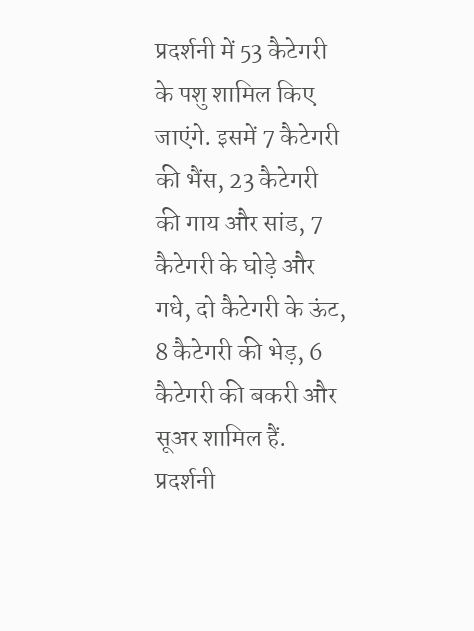प्रदर्शनी में 53 कैटेगरी के पशु शामिल किए जाएंगे. इसमें 7 कैटेगरी की भैंस, 23 कैटेगरी की गाय और सांड, 7 कैटेगरी के घोड़े और गधे, दो कैटेगरी के ऊंट, 8 कैटेगरी की भेड़, 6 कैटेगरी की बकरी और सूअर शामिल हैं.
प्रदर्शनी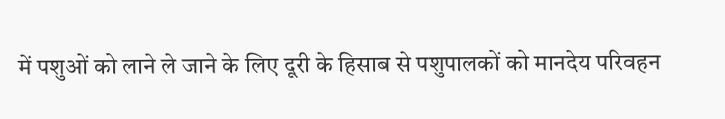में पशुओं को लाने ले जाने के लिए दूरी के हिसाब से पशुपालकों को मानदेय परिवहन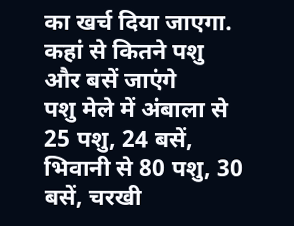का खर्च दिया जाएगा.
कहां से कितने पशु और बसें जाएंगे
पशु मेले में अंबाला से 25 पशु, 24 बसें, भिवानी से 80 पशु, 30 बसें, चरखी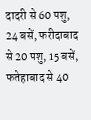दादरी से 60 पशु, 24 बसें, फरीदाबाद से 20 पशु, 15 बसें, फतेहाबाद से 40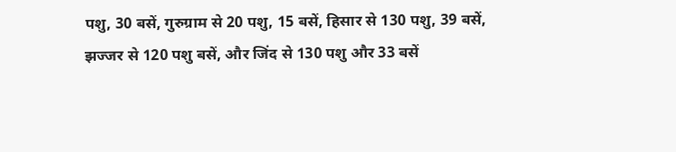पशु, 30 बसें, गुरुग्राम से 20 पशु, 15 बसें, हिसार से 130 पशु, 39 बसें, झज्जर से 120 पशु बसें, और जिंद से 130 पशु और 33 बसें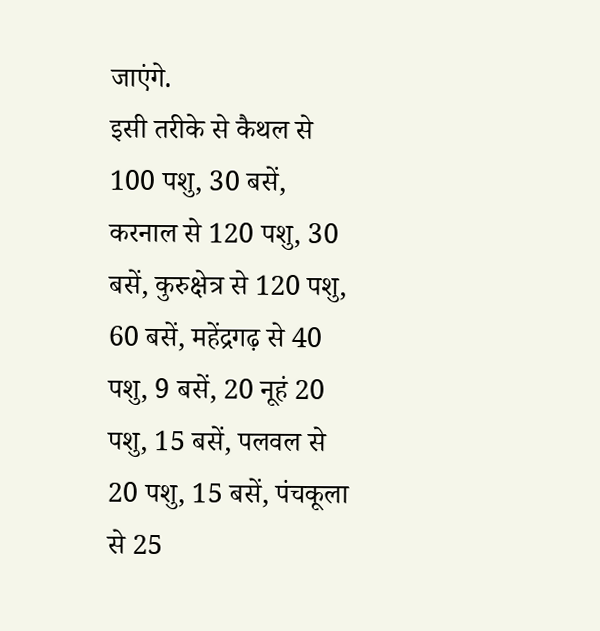जाएंगे.
इसी तरीके से कैथल से 100 पशु, 30 बसें, करनाल से 120 पशु, 30 बसें, कुरुक्षेत्र से 120 पशु, 60 बसें, महेंद्रगढ़ से 40 पशु, 9 बसें, 20 नूहं 20 पशु, 15 बसें, पलवल से 20 पशु, 15 बसें, पंचकूला से 25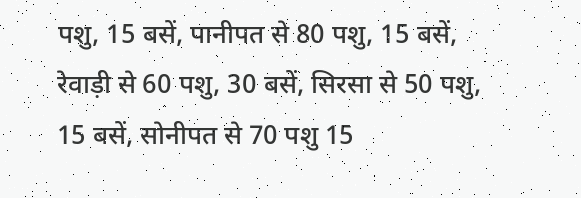पशु, 15 बसें, पानीपत से 80 पशु, 15 बसें, रेवाड़ी से 60 पशु, 30 बसें, सिरसा से 50 पशु, 15 बसें, सोनीपत से 70 पशु 15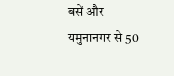बसें और यमुनानगर से 50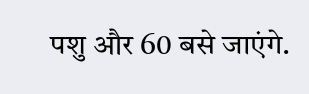पशु और 60 बसे जाएंगे.